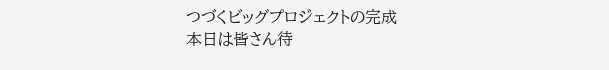つづくビッグプロジェクトの完成
本日は皆さん待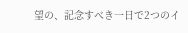望の、記念すべき一日で2つのイ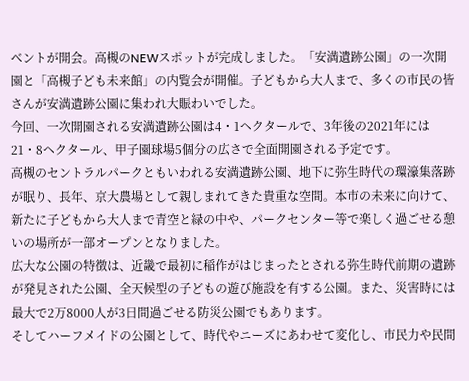ベントが開会。高槻のNEWスポットが完成しました。「安満遺跡公園」の一次開園と「高槻子ども未来館」の内覧会が開催。子どもから大人まで、多くの市民の皆さんが安満遺跡公園に集われ大賑わいでした。
今回、一次開園される安満遺跡公園は4・1ヘクタールで、3年後の2021年には21・8ヘクタール、甲子園球場5個分の広さで全面開園される予定です。
高槻のセントラルパークともいわれる安満遺跡公園、地下に弥生時代の環濠集落跡が眠り、長年、京大農場として親しまれてきた貴重な空間。本市の未来に向けて、新たに子どもから大人まで青空と緑の中や、パークセンター等で楽しく過ごせる憩いの場所が一部オープンとなりました。
広大な公園の特徴は、近畿で最初に稲作がはじまったとされる弥生時代前期の遺跡が発見された公園、全天候型の子どもの遊び施設を有する公園。また、災害時には最大で2万8000人が3日間過ごせる防災公園でもあります。
そしてハーフメイドの公園として、時代やニーズにあわせて変化し、市民力や民間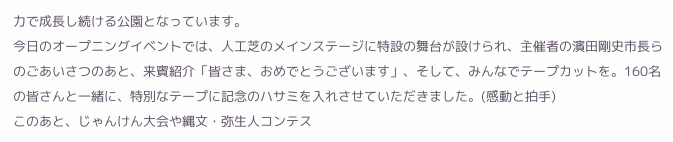力で成長し続ける公園となっています。
今日のオープニングイベントでは、人工芝のメインステージに特設の舞台が設けられ、主催者の濱田剛史市長らのごあいさつのあと、来賓紹介「皆さま、おめでとうございます」、そして、みんなでテープカットを。160名の皆さんと一緒に、特別なテープに記念のハサミを入れさせていただきました。(感動と拍手)
このあと、じゃんけん大会や縄文・弥生人コンテス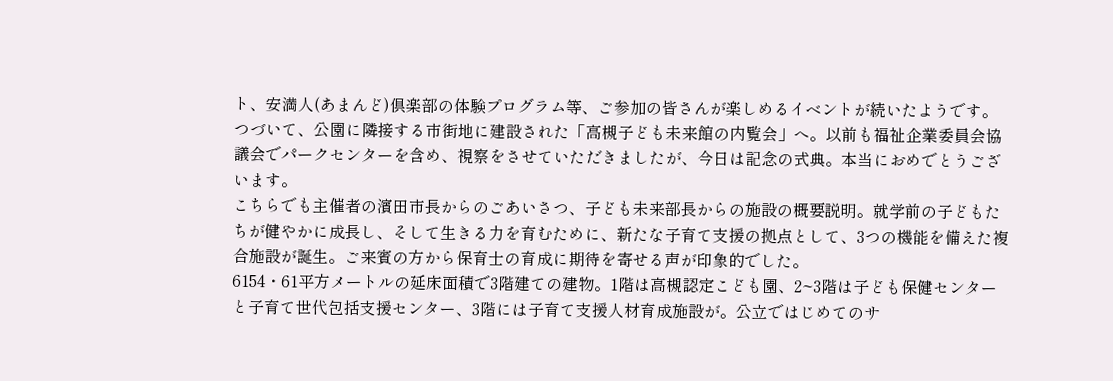ト、安満人(あまんど)倶楽部の体験プログラム等、ご参加の皆さんが楽しめるイベントが続いたようです。
つづいて、公園に隣接する市街地に建設された「高槻子ども未来館の内覧会」へ。以前も福祉企業委員会協議会でパークセンターを含め、視察をさせていただきましたが、今日は記念の式典。本当におめでとうございます。
こちらでも主催者の濱田市長からのごあいさつ、子ども未来部長からの施設の概要説明。就学前の子どもたちが健やかに成長し、そして生きる力を育むために、新たな子育て支援の拠点として、3つの機能を備えた複合施設が誕生。ご来賓の方から保育士の育成に期待を寄せる声が印象的でした。
6154・61平方メートルの延床面積で3階建ての建物。1階は高槻認定こども園、2~3階は子ども保健センターと子育て世代包括支援センター、3階には子育て支援人材育成施設が。公立ではじめてのサ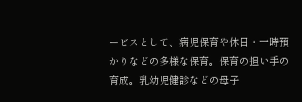ービスとして、病児保育や休日・一時預かりなどの多様な保育。保育の担い手の育成。乳幼児健診などの母子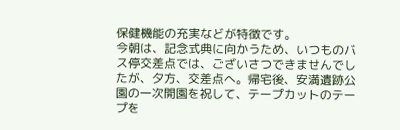保健機能の充実などが特徴です。
今朝は、記念式典に向かうため、いつものバス停交差点では、ございさつできませんでしたが、夕方、交差点へ。帰宅後、安満遺跡公園の一次開園を祝して、テープカットのテープを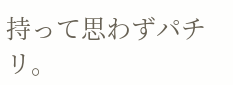持って思わずパチリ。